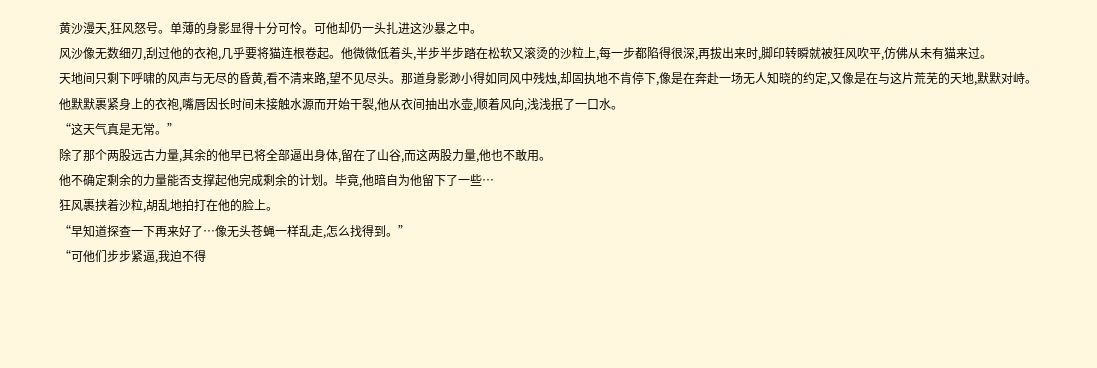黄沙漫天,狂风怒号。单薄的身影显得十分可怜。可他却仍一头扎进这沙暴之中。
风沙像无数细刃,刮过他的衣袍,几乎要将猫连根卷起。他微微低着头,半步半步踏在松软又滚烫的沙粒上,每一步都陷得很深,再拔出来时,脚印转瞬就被狂风吹平,仿佛从未有猫来过。
天地间只剩下呼啸的风声与无尽的昏黄,看不清来路,望不见尽头。那道身影渺小得如同风中残烛,却固执地不肯停下,像是在奔赴一场无人知晓的约定,又像是在与这片荒芜的天地,默默对峙。
他默默裹紧身上的衣袍,嘴唇因长时间未接触水源而开始干裂,他从衣间抽出水壶,顺着风向,浅浅抿了一口水。
“这天气真是无常。”
除了那个两股远古力量,其余的他早已将全部逼出身体,留在了山谷,而这两股力量,他也不敢用。
他不确定剩余的力量能否支撑起他完成剩余的计划。毕竟,他暗自为他留下了一些…
狂风裹挟着沙粒,胡乱地拍打在他的脸上。
“早知道探查一下再来好了…像无头苍蝇一样乱走,怎么找得到。”
“可他们步步紧逼,我迫不得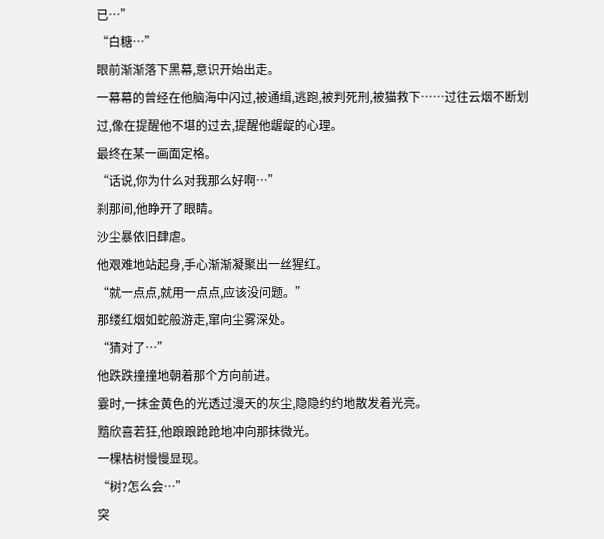已…”
“白糖…”
眼前渐渐落下黑幕,意识开始出走。
一幕幕的曾经在他脑海中闪过,被通缉,逃跑,被判死刑,被猫救下……过往云烟不断划过,像在提醒他不堪的过去,提醒他龌龊的心理。
最终在某一画面定格。
“话说,你为什么对我那么好啊…”
刹那间,他睁开了眼睛。
沙尘暴依旧肆虐。
他艰难地站起身,手心渐渐凝聚出一丝猩红。
“就一点点,就用一点点,应该没问题。”
那缕红烟如蛇般游走,窜向尘雾深处。
“猜对了…”
他跌跌撞撞地朝着那个方向前进。
霎时,一抹金黄色的光透过漫天的灰尘,隐隐约约地散发着光亮。
黯欣喜若狂,他踉踉跄跄地冲向那抹微光。
一棵枯树慢慢显现。
“树?怎么会…”
突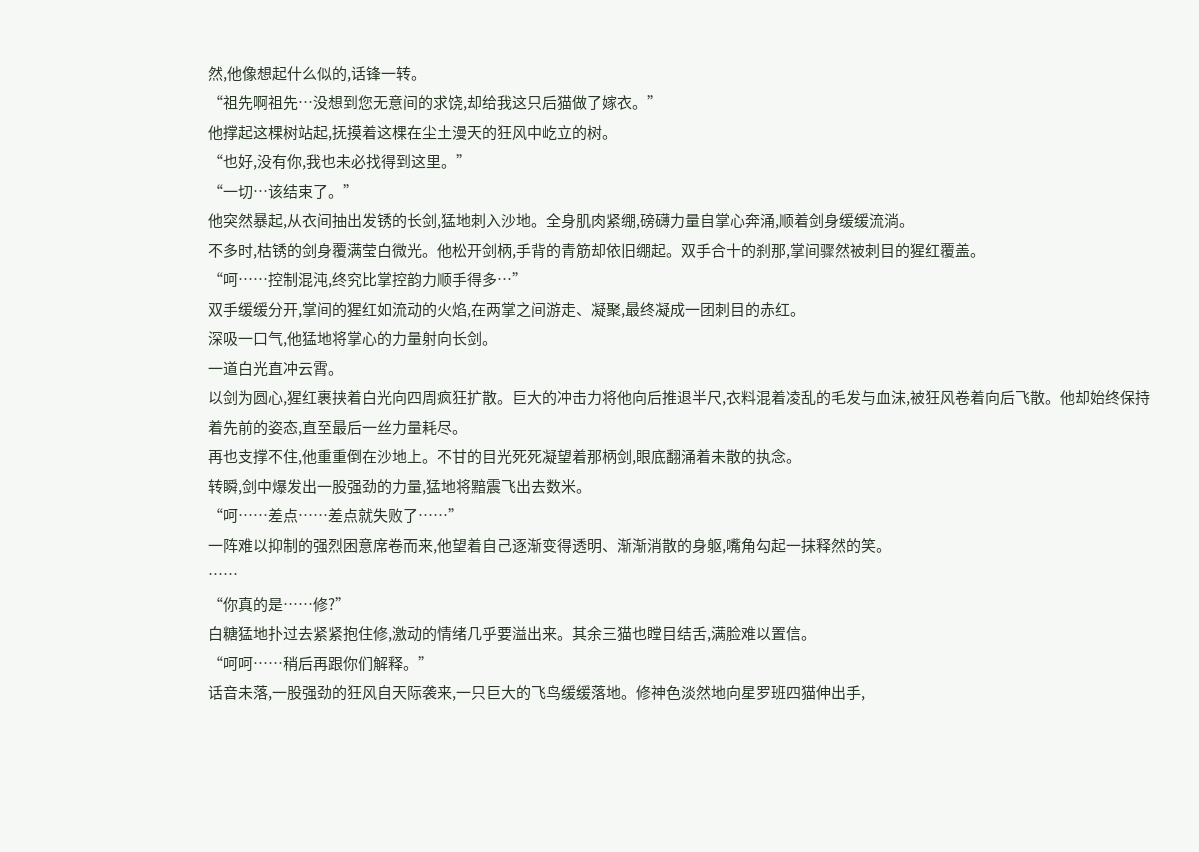然,他像想起什么似的,话锋一转。
“祖先啊祖先…没想到您无意间的求饶,却给我这只后猫做了嫁衣。”
他撑起这棵树站起,抚摸着这棵在尘土漫天的狂风中屹立的树。
“也好,没有你,我也未必找得到这里。”
“一切…该结束了。”
他突然暴起,从衣间抽出发锈的长剑,猛地刺入沙地。全身肌肉紧绷,磅礴力量自掌心奔涌,顺着剑身缓缓流淌。
不多时,枯锈的剑身覆满莹白微光。他松开剑柄,手背的青筋却依旧绷起。双手合十的刹那,掌间骤然被刺目的猩红覆盖。
“呵……控制混沌,终究比掌控韵力顺手得多…”
双手缓缓分开,掌间的猩红如流动的火焰,在两掌之间游走、凝聚,最终凝成一团刺目的赤红。
深吸一口气,他猛地将掌心的力量射向长剑。
一道白光直冲云霄。
以剑为圆心,猩红裹挟着白光向四周疯狂扩散。巨大的冲击力将他向后推退半尺,衣料混着凌乱的毛发与血沫,被狂风卷着向后飞散。他却始终保持着先前的姿态,直至最后一丝力量耗尽。
再也支撑不住,他重重倒在沙地上。不甘的目光死死凝望着那柄剑,眼底翻涌着未散的执念。
转瞬,剑中爆发出一股强劲的力量,猛地将黯震飞出去数米。
“呵……差点……差点就失败了……”
一阵难以抑制的强烈困意席卷而来,他望着自己逐渐变得透明、渐渐消散的身躯,嘴角勾起一抹释然的笑。
……
“你真的是……修?”
白糖猛地扑过去紧紧抱住修,激动的情绪几乎要溢出来。其余三猫也瞠目结舌,满脸难以置信。
“呵呵……稍后再跟你们解释。”
话音未落,一股强劲的狂风自天际袭来,一只巨大的飞鸟缓缓落地。修神色淡然地向星罗班四猫伸出手,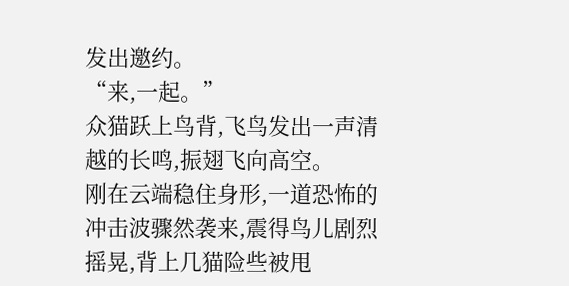发出邀约。
“来,一起。”
众猫跃上鸟背,飞鸟发出一声清越的长鸣,振翅飞向高空。
刚在云端稳住身形,一道恐怖的冲击波骤然袭来,震得鸟儿剧烈摇晃,背上几猫险些被甩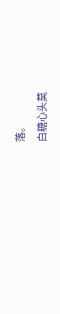落。
白糖心头莫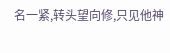名一紧,转头望向修,只见他神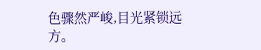色骤然严峻,目光紧锁远方。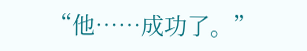“他……成功了。”